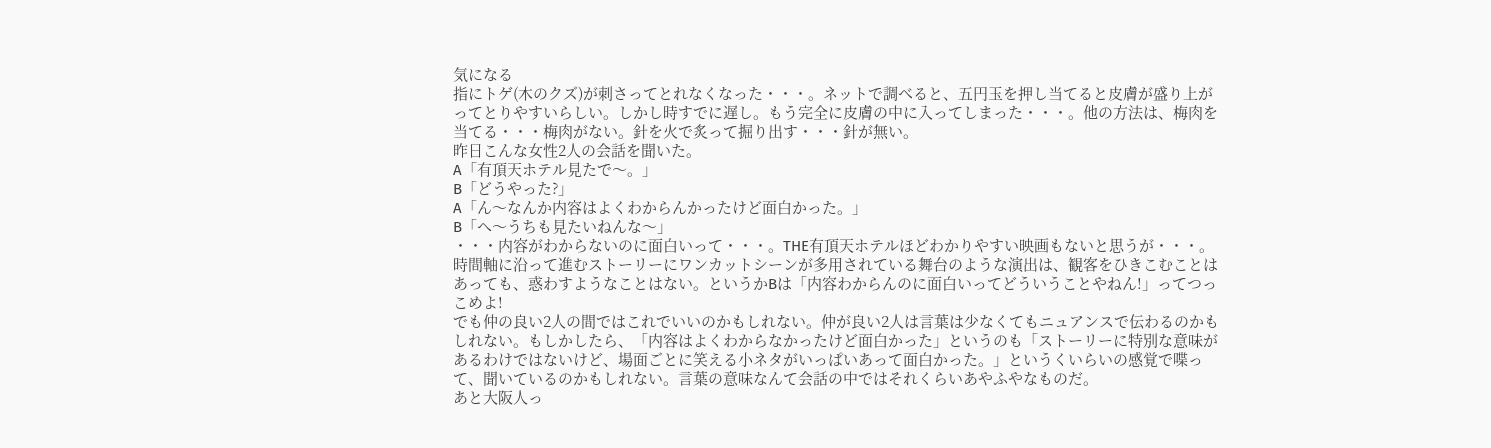気になる
指にトゲ(木のクズ)が刺さってとれなくなった・・・。ネットで調べると、五円玉を押し当てると皮膚が盛り上がってとりやすいらしい。しかし時すでに遅し。もう完全に皮膚の中に入ってしまった・・・。他の方法は、梅肉を当てる・・・梅肉がない。針を火で炙って掘り出す・・・針が無い。
昨日こんな女性2人の会話を聞いた。
A「有頂天ホテル見たで〜。」
B「どうやった?」
A「ん〜なんか内容はよくわからんかったけど面白かった。」
B「へ〜うちも見たいねんな〜」
・・・内容がわからないのに面白いって・・・。THE有頂天ホテルほどわかりやすい映画もないと思うが・・・。時間軸に沿って進むストーリーにワンカットシーンが多用されている舞台のような演出は、観客をひきこむことはあっても、惑わすようなことはない。というかBは「内容わからんのに面白いってどういうことやねん!」ってつっこめよ!
でも仲の良い2人の間ではこれでいいのかもしれない。仲が良い2人は言葉は少なくてもニュアンスで伝わるのかもしれない。もしかしたら、「内容はよくわからなかったけど面白かった」というのも「ストーリーに特別な意味があるわけではないけど、場面ごとに笑える小ネタがいっぱいあって面白かった。」というくいらいの感覚で喋って、聞いているのかもしれない。言葉の意味なんて会話の中ではそれくらいあやふやなものだ。
あと大阪人っ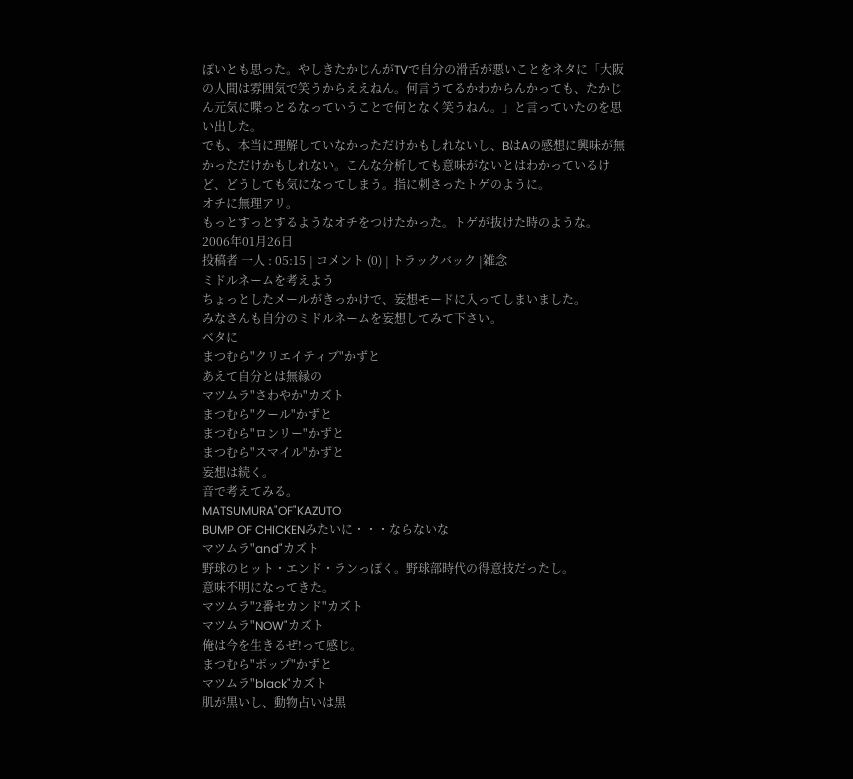ぽいとも思った。やしきたかじんがTVで自分の滑舌が悪いことをネタに「大阪の人間は雰囲気で笑うからええねん。何言うてるかわからんかっても、たかじん元気に喋っとるなっていうことで何となく笑うねん。」と言っていたのを思い出した。
でも、本当に理解していなかっただけかもしれないし、BはAの感想に興味が無かっただけかもしれない。こんな分析しても意味がないとはわかっているけど、どうしても気になってしまう。指に刺さったトゲのように。
オチに無理アリ。
もっとすっとするようなオチをつけたかった。トゲが抜けた時のような。
2006年01月26日
投稿者 一人 : 05:15 | コメント (0) | トラックバック |雑念
ミドルネームを考えよう
ちょっとしたメールがきっかけで、妄想モードに入ってしまいました。
みなさんも自分のミドルネームを妄想してみて下さい。
ベタに
まつむら"クリエイティブ"かずと
あえて自分とは無縁の
マツムラ"さわやか"カズト
まつむら"クール"かずと
まつむら"ロンリー"かずと
まつむら"スマイル"かずと
妄想は続く。
音で考えてみる。
MATSUMURA"OF"KAZUTO
BUMP OF CHICKENみたいに・・・ならないな
マツムラ"and"カズト
野球のヒット・エンド・ランっぽく。野球部時代の得意技だったし。
意味不明になってきた。
マツムラ"2番セカンド"カズト
マツムラ"NOW"カズト
俺は今を生きるぜ!って感じ。
まつむら"ポップ"かずと
マツムラ"black"カズト
肌が黒いし、動物占いは黒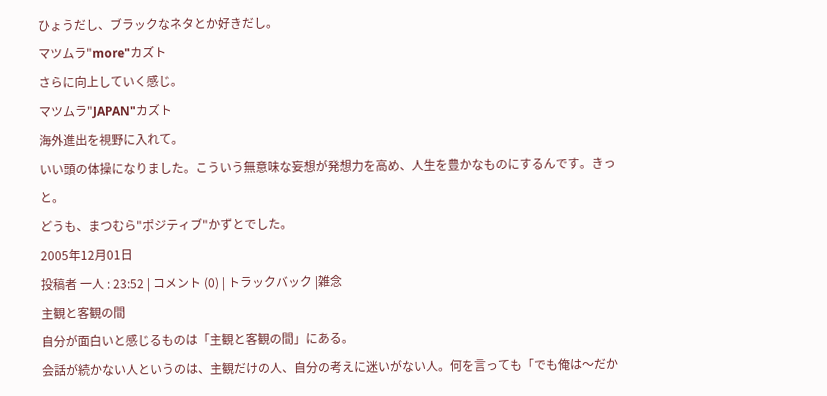ひょうだし、ブラックなネタとか好きだし。
マツムラ"more"カズト
さらに向上していく感じ。
マツムラ"JAPAN"カズト
海外進出を視野に入れて。
いい頭の体操になりました。こういう無意味な妄想が発想力を高め、人生を豊かなものにするんです。きっと。
どうも、まつむら"ポジティブ"かずとでした。
2005年12月01日
投稿者 一人 : 23:52 | コメント (0) | トラックバック |雑念
主観と客観の間
自分が面白いと感じるものは「主観と客観の間」にある。
会話が続かない人というのは、主観だけの人、自分の考えに迷いがない人。何を言っても「でも俺は〜だか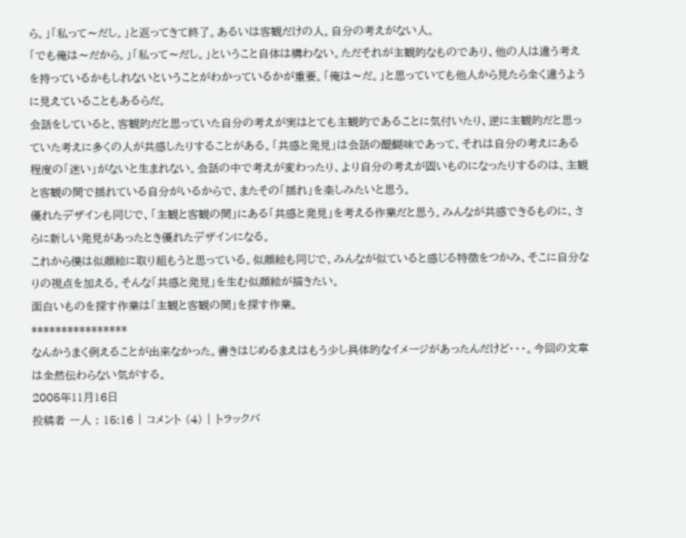ら。」「私って〜だし。」と返ってきて終了。あるいは客観だけの人。自分の考えがない人。
「でも俺は〜だから。」「私って〜だし。」ということ自体は構わない。ただそれが主観的なものであり、他の人は違う考えを持っているかもしれないということがわかっているかが重要。「俺は〜だ。」と思っていても他人から見たら全く違うように見えていることもあるらだ。
会話をしていると、客観的だと思っていた自分の考えが実はとても主観的であることに気付いたり、逆に主観的だと思っていた考えに多くの人が共感したりすることがある。「共感と発見」は会話の醍醐味であって、それは自分の考えにある程度の「迷い」がないと生まれない。会話の中で考えが変わったり、より自分の考えが固いものになったりするのは、主観と客観の間で揺れている自分がいるからで、またその「揺れ」を楽しみたいと思う。
優れたデザインも同じで、「主観と客観の間」にある「共感と発見」を考える作業だと思う。みんなが共感できるものに、さらに新しい発見があったとき優れたデザインになる。
これから僕は似顔絵に取り組もうと思っている。似顔絵も同じで、みんなが似ていると感じる特徴をつかみ、そこに自分なりの視点を加える。そんな「共感と発見」を生む似顔絵が描きたい。
面白いものを探す作業は「主観と客観の間」を探す作業。
****************
なんかうまく例えることが出来なかった。書きはじめるまえはもう少し具体的なイメージがあったんだけど・・・。今回の文章は全然伝わらない気がする。
2005年11月16日
投稿者 一人 : 15:16 | コメント (4) | トラックバ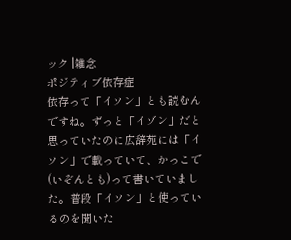ック |雑念
ポジティブ依存症
依存って「イソン」とも読むんですね。ずっと「イゾン」だと思っていたのに広辞苑には「イソン」で載っていて、かっこで(いぞんとも)って書いていました。普段「イソン」と使っているのを聞いた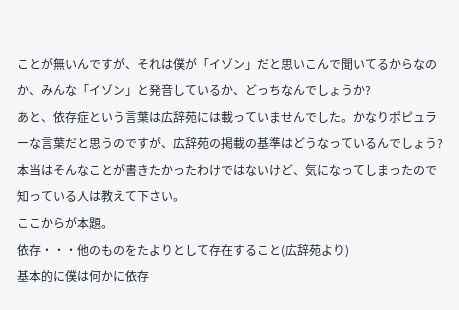ことが無いんですが、それは僕が「イゾン」だと思いこんで聞いてるからなのか、みんな「イゾン」と発音しているか、どっちなんでしょうか?
あと、依存症という言葉は広辞苑には載っていませんでした。かなりポピュラーな言葉だと思うのですが、広辞苑の掲載の基準はどうなっているんでしょう?
本当はそんなことが書きたかったわけではないけど、気になってしまったので知っている人は教えて下さい。
ここからが本題。
依存・・・他のものをたよりとして存在すること(広辞苑より)
基本的に僕は何かに依存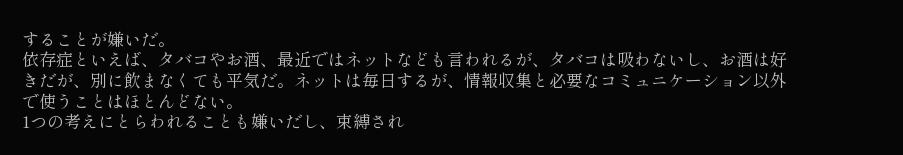することが嫌いだ。
依存症といえば、タバコやお酒、最近ではネットなども言われるが、タバコは吸わないし、お酒は好きだが、別に飲まなくても平気だ。ネットは毎日するが、情報収集と必要なコミュニケーション以外で使うことはほとんどない。
1つの考えにとらわれることも嫌いだし、束縛され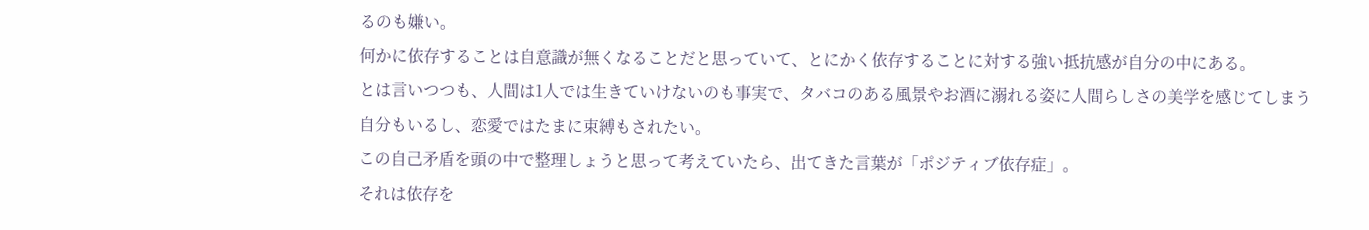るのも嫌い。
何かに依存することは自意識が無くなることだと思っていて、とにかく依存することに対する強い抵抗感が自分の中にある。
とは言いつつも、人間は1人では生きていけないのも事実で、タバコのある風景やお酒に溺れる姿に人間らしさの美学を感じてしまう自分もいるし、恋愛ではたまに束縛もされたい。
この自己矛盾を頭の中で整理しょうと思って考えていたら、出てきた言葉が「ポジティブ依存症」。
それは依存を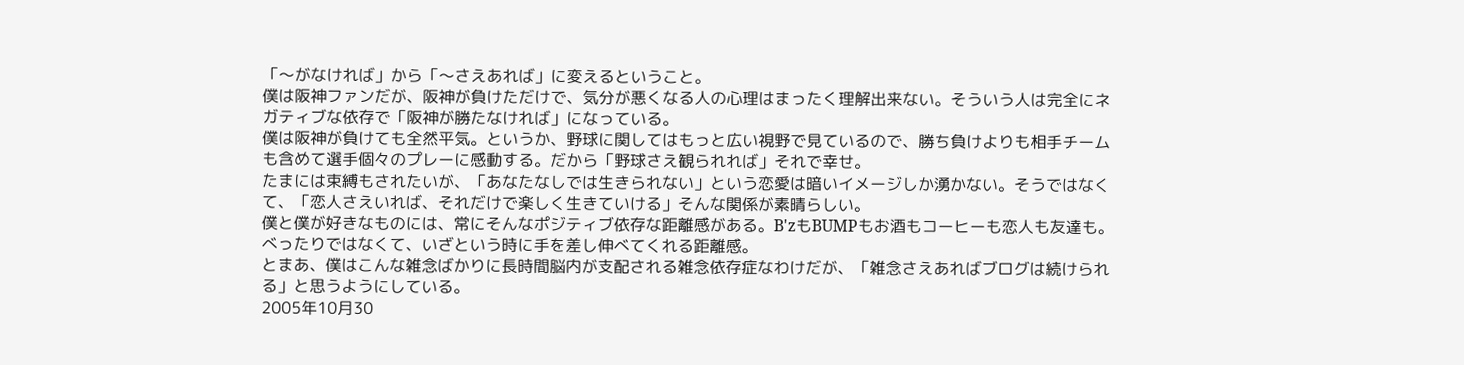「〜がなければ」から「〜さえあれば」に変えるということ。
僕は阪神ファンだが、阪神が負けただけで、気分が悪くなる人の心理はまったく理解出来ない。そういう人は完全にネガティブな依存で「阪神が勝たなければ」になっている。
僕は阪神が負けても全然平気。というか、野球に関してはもっと広い視野で見ているので、勝ち負けよりも相手チームも含めて選手個々のプレーに感動する。だから「野球さえ観られれば」それで幸せ。
たまには束縛もされたいが、「あなたなしでは生きられない」という恋愛は暗いイメージしか湧かない。そうではなくて、「恋人さえいれば、それだけで楽しく生きていける」そんな関係が素晴らしい。
僕と僕が好きなものには、常にそんなポジティブ依存な距離感がある。B'zもBUMPもお酒もコーヒーも恋人も友達も。べったりではなくて、いざという時に手を差し伸べてくれる距離感。
とまあ、僕はこんな雑念ばかりに長時間脳内が支配される雑念依存症なわけだが、「雑念さえあればブログは続けられる」と思うようにしている。
2005年10月30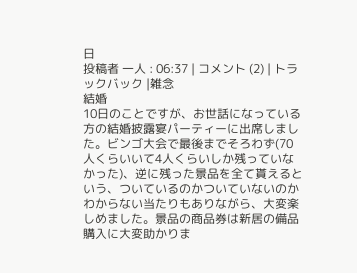日
投稿者 一人 : 06:37 | コメント (2) | トラックバック |雑念
結婚
10日のことですが、お世話になっている方の結婚披露宴パーティーに出席しました。ビンゴ大会で最後までそろわず(70人くらいいて4人くらいしか残っていなかった)、逆に残った景品を全て貰えるという、ついているのかついていないのかわからない当たりもありながら、大変楽しめました。景品の商品券は新居の備品購入に大変助かりま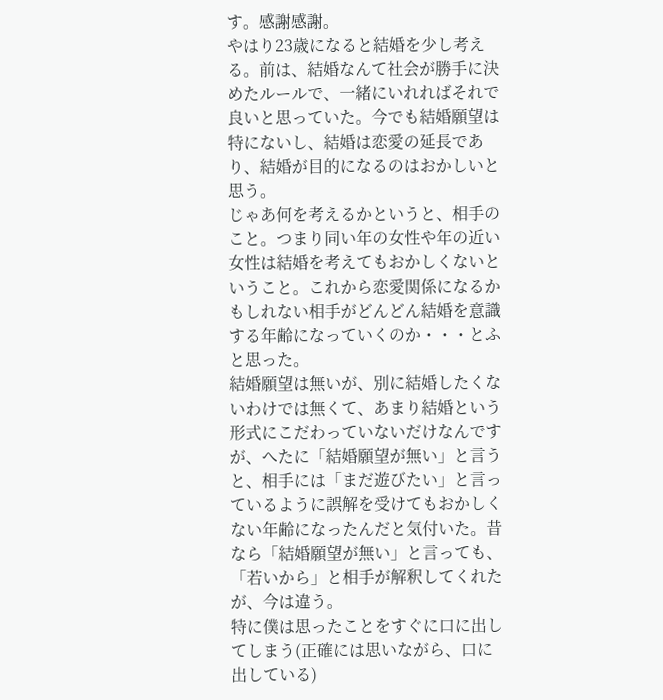す。感謝感謝。
やはり23歳になると結婚を少し考える。前は、結婚なんて社会が勝手に決めたルールで、一緒にいれればそれで良いと思っていた。今でも結婚願望は特にないし、結婚は恋愛の延長であり、結婚が目的になるのはおかしいと思う。
じゃあ何を考えるかというと、相手のこと。つまり同い年の女性や年の近い女性は結婚を考えてもおかしくないということ。これから恋愛関係になるかもしれない相手がどんどん結婚を意識する年齢になっていくのか・・・とふと思った。
結婚願望は無いが、別に結婚したくないわけでは無くて、あまり結婚という形式にこだわっていないだけなんですが、へたに「結婚願望が無い」と言うと、相手には「まだ遊びたい」と言っているように誤解を受けてもおかしくない年齢になったんだと気付いた。昔なら「結婚願望が無い」と言っても、「若いから」と相手が解釈してくれたが、今は違う。
特に僕は思ったことをすぐに口に出してしまう(正確には思いながら、口に出している)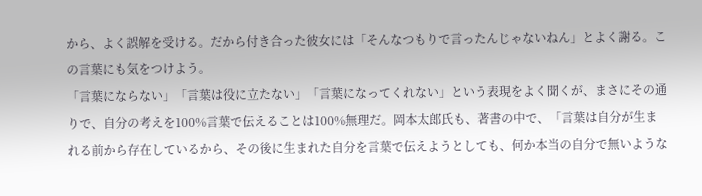から、よく誤解を受ける。だから付き合った彼女には「そんなつもりで言ったんじゃないねん」とよく謝る。この言葉にも気をつけよう。
「言葉にならない」「言葉は役に立たない」「言葉になってくれない」という表現をよく聞くが、まさにその通りで、自分の考えを100%言葉で伝えることは100%無理だ。岡本太郎氏も、著書の中で、「言葉は自分が生まれる前から存在しているから、その後に生まれた自分を言葉で伝えようとしても、何か本当の自分で無いような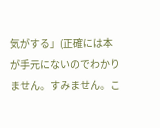気がする」(正確には本が手元にないのでわかりません。すみません。こ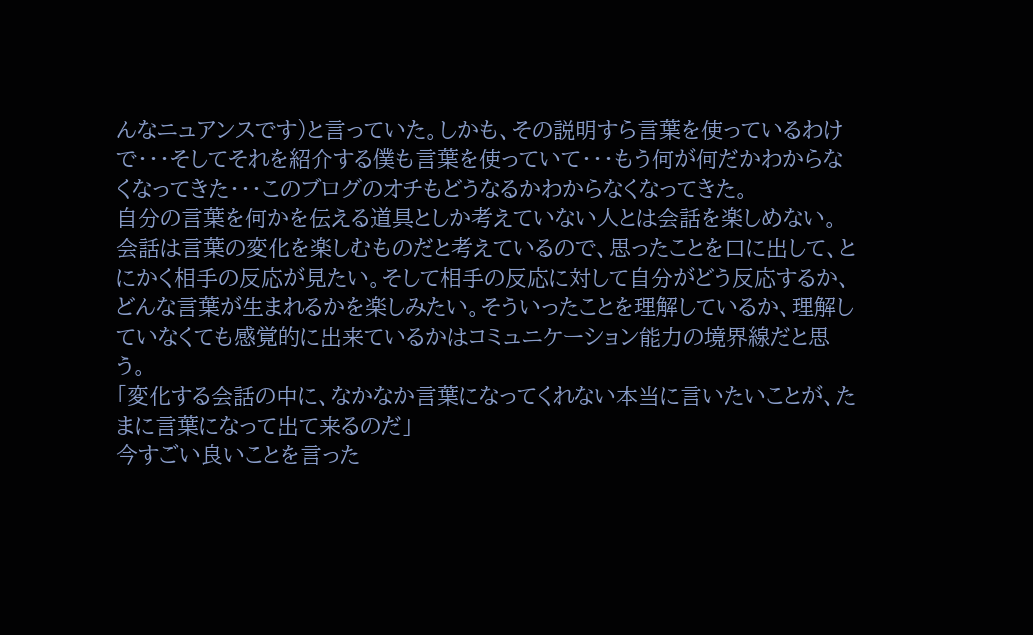んなニュアンスです)と言っていた。しかも、その説明すら言葉を使っているわけで・・・そしてそれを紹介する僕も言葉を使っていて・・・もう何が何だかわからなくなってきた・・・このブログのオチもどうなるかわからなくなってきた。
自分の言葉を何かを伝える道具としか考えていない人とは会話を楽しめない。会話は言葉の変化を楽しむものだと考えているので、思ったことを口に出して、とにかく相手の反応が見たい。そして相手の反応に対して自分がどう反応するか、どんな言葉が生まれるかを楽しみたい。そういったことを理解しているか、理解していなくても感覚的に出来ているかはコミュニケーション能力の境界線だと思う。
「変化する会話の中に、なかなか言葉になってくれない本当に言いたいことが、たまに言葉になって出て来るのだ」
今すごい良いことを言った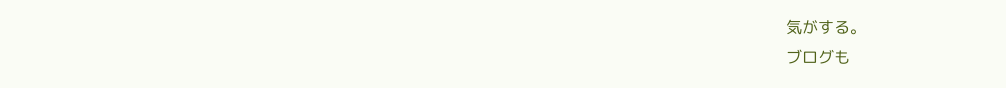気がする。
ブログも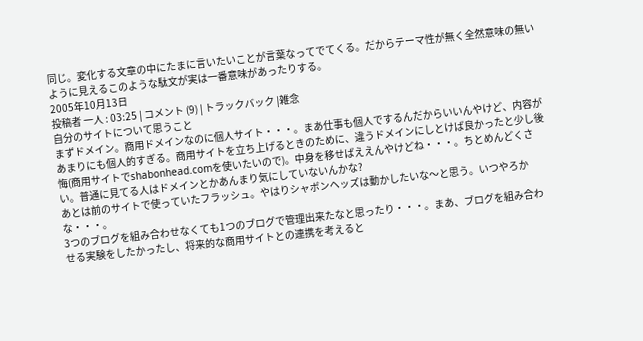同じ。変化する文章の中にたまに言いたいことが言葉なってでてくる。だからテーマ性が無く全然意味の無いように見えるこのような駄文が実は一番意味があったりする。
2005年10月13日
投稿者 一人 : 03:25 | コメント (9) | トラックバック |雑念
自分のサイトについて思うこと
まずドメイン。商用ドメインなのに個人サイト・・・。まあ仕事も個人でするんだからいいんやけど、内容があまりにも個人的すぎる。商用サイトを立ち上げるときのために、違うドメインにしとけば良かったと少し後悔(商用サイトでshabonhead.comを使いたいので)。中身を移せばええんやけどね・・・。ちとめんどくさい。普通に見てる人はドメインとかあんまり気にしていないんかな?
あとは前のサイトで使っていたフラッシュ。やはりシャボンヘッズは動かしたいな〜と思う。いつやろかな・・・。
3つのブログを組み合わせなくても1つのブログで管理出来たなと思ったり・・・。まあ、ブログを組み合わせる実験をしたかったし、将来的な商用サイトとの連携を考えると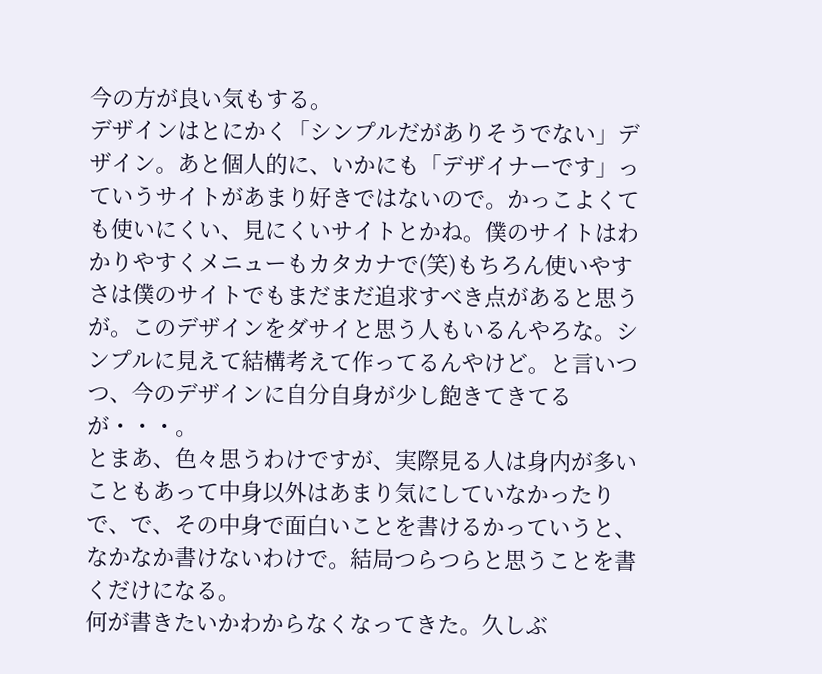今の方が良い気もする。
デザインはとにかく「シンプルだがありそうでない」デザイン。あと個人的に、いかにも「デザイナーです」っていうサイトがあまり好きではないので。かっこよくても使いにくい、見にくいサイトとかね。僕のサイトはわかりやすくメニューもカタカナで(笑)もちろん使いやすさは僕のサイトでもまだまだ追求すべき点があると思うが。このデザインをダサイと思う人もいるんやろな。シンプルに見えて結構考えて作ってるんやけど。と言いつつ、今のデザインに自分自身が少し飽きてきてるが・・・。
とまあ、色々思うわけですが、実際見る人は身内が多いこともあって中身以外はあまり気にしていなかったりで、で、その中身で面白いことを書けるかっていうと、なかなか書けないわけで。結局つらつらと思うことを書くだけになる。
何が書きたいかわからなくなってきた。久しぶ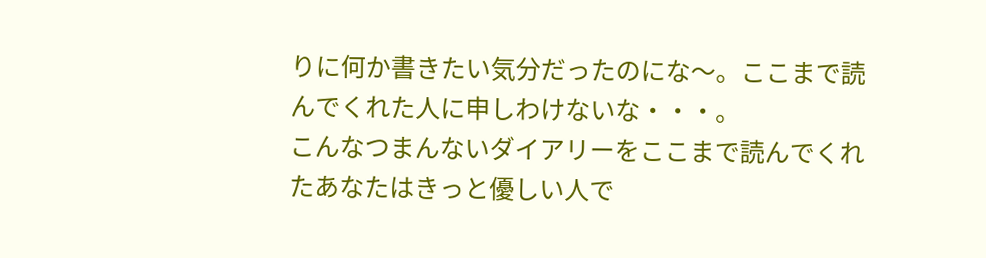りに何か書きたい気分だったのにな〜。ここまで読んでくれた人に申しわけないな・・・。
こんなつまんないダイアリーをここまで読んでくれたあなたはきっと優しい人で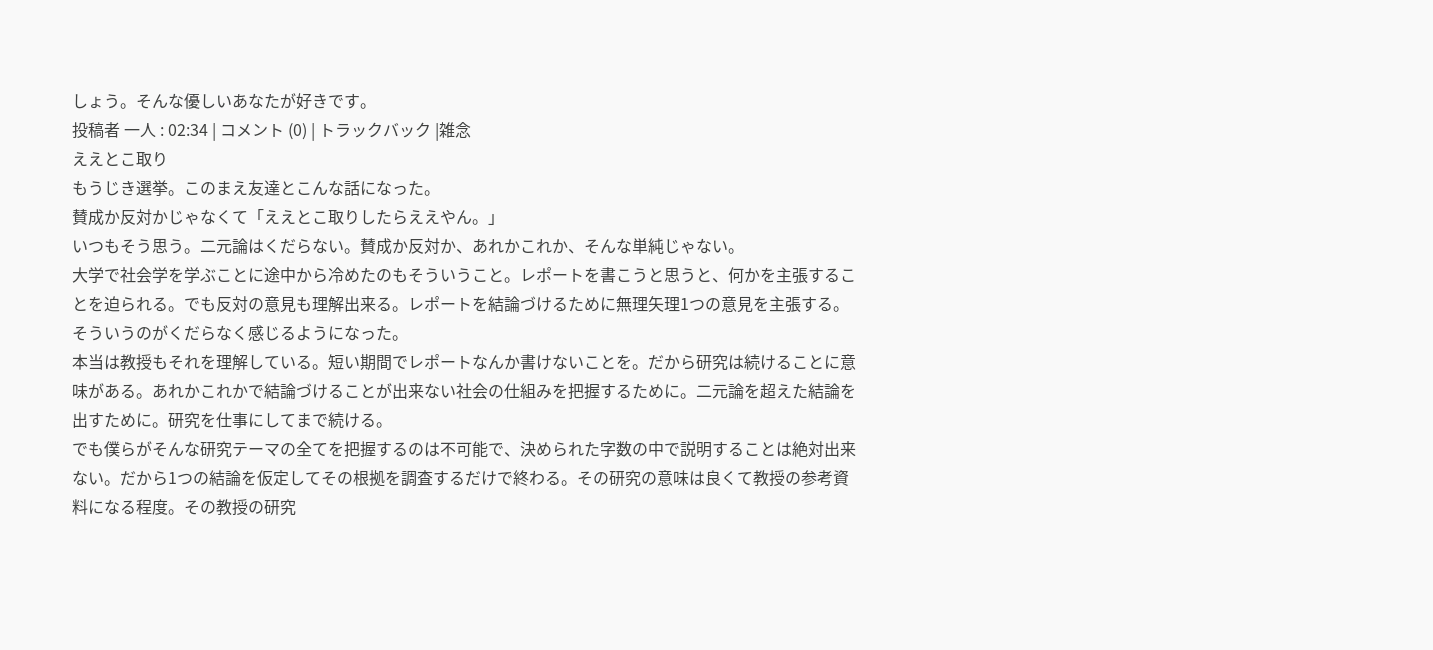しょう。そんな優しいあなたが好きです。
投稿者 一人 : 02:34 | コメント (0) | トラックバック |雑念
ええとこ取り
もうじき選挙。このまえ友達とこんな話になった。
賛成か反対かじゃなくて「ええとこ取りしたらええやん。」
いつもそう思う。二元論はくだらない。賛成か反対か、あれかこれか、そんな単純じゃない。
大学で社会学を学ぶことに途中から冷めたのもそういうこと。レポートを書こうと思うと、何かを主張することを迫られる。でも反対の意見も理解出来る。レポートを結論づけるために無理矢理1つの意見を主張する。そういうのがくだらなく感じるようになった。
本当は教授もそれを理解している。短い期間でレポートなんか書けないことを。だから研究は続けることに意味がある。あれかこれかで結論づけることが出来ない社会の仕組みを把握するために。二元論を超えた結論を出すために。研究を仕事にしてまで続ける。
でも僕らがそんな研究テーマの全てを把握するのは不可能で、決められた字数の中で説明することは絶対出来ない。だから1つの結論を仮定してその根拠を調査するだけで終わる。その研究の意味は良くて教授の参考資料になる程度。その教授の研究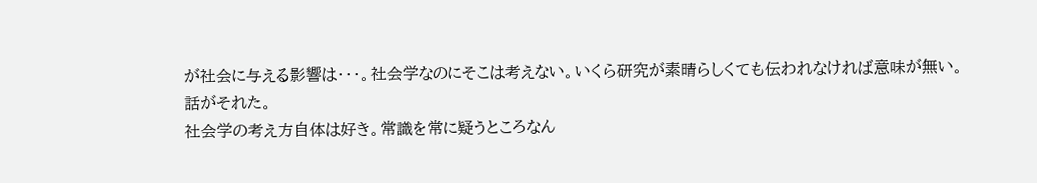が社会に与える影響は・・・。社会学なのにそこは考えない。いくら研究が素晴らしくても伝われなければ意味が無い。
話がそれた。
社会学の考え方自体は好き。常識を常に疑うところなん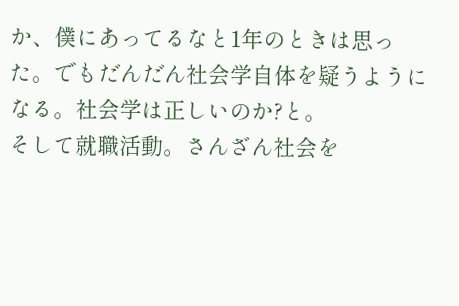か、僕にあってるなと1年のときは思った。でもだんだん社会学自体を疑うようになる。社会学は正しいのか?と。
そして就職活動。さんざん社会を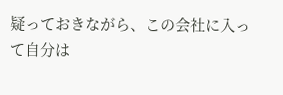疑っておきながら、この会社に入って自分は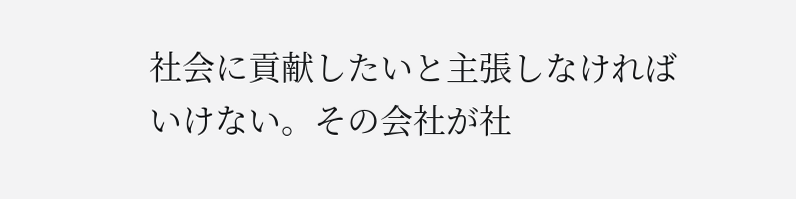社会に貢献したいと主張しなければいけない。その会社が社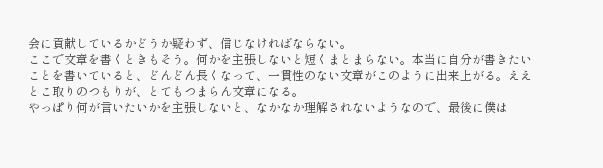会に貢献しているかどうか疑わず、信じなければならない。
ここで文章を書くときもそう。何かを主張しないと短くまとまらない。本当に自分が書きたいことを書いていると、どんどん長くなって、一貫性のない文章がこのように出来上がる。ええとこ取りのつもりが、とてもつまらん文章になる。
やっぱり何が言いたいかを主張しないと、なかなか理解されないようなので、最後に僕は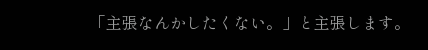「主張なんかしたくない。」と主張します。